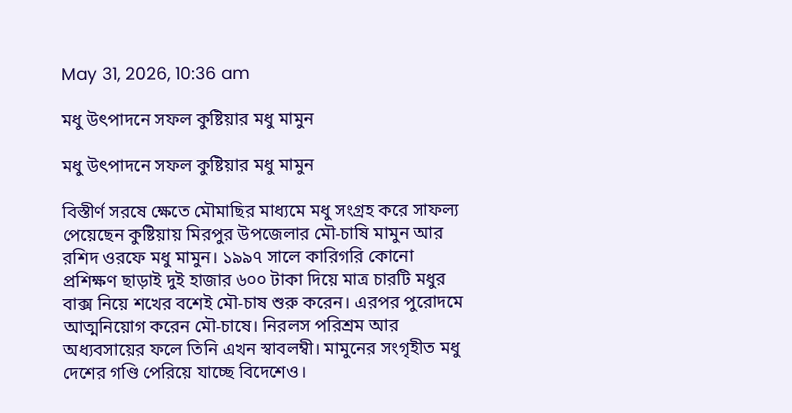May 31, 2026, 10:36 am

মধু উৎপাদনে সফল কুষ্টিয়ার মধু মামুন

মধু উৎপাদনে সফল কুষ্টিয়ার মধু মামুন

বিস্তীর্ণ সরষে ক্ষেতে মৌমাছির মাধ্যমে মধু সংগ্রহ করে সাফল্য পেয়েছেন কুষ্টিয়ায় মিরপুর উপজেলার মৌ-চাষি মামুন আর রশিদ ওরফে মধু মামুন। ১৯৯৭ সালে কারিগরি কোনো প্রশিক্ষণ ছাড়াই দুই হাজার ৬০০ টাকা দিয়ে মাত্র চারটি মধুর বাক্স নিয়ে শখের বশেই মৌ-চাষ শুরু করেন। এরপর পুরোদমে আত্মনিয়োগ করেন মৌ-চাষে। নিরলস পরিশ্রম আর অধ্যবসায়ের ফলে তিনি এখন স্বাবলম্বী। মামুনের সংগৃহীত মধু দেশের গণ্ডি পেরিয়ে যাচ্ছে বিদেশেও।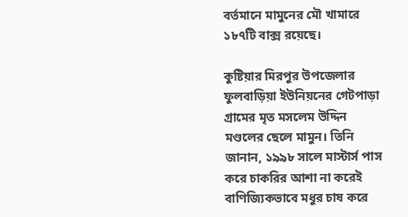বর্তমানে মামুনের মৌ খামারে ১৮৭টি বাক্স রয়েছে।

কুষ্টিয়ার মিরপুর উপজেলার ফুলবাড়িয়া ইউনিয়নের গেটপাড়া গ্রামের মৃত মসলেম উদ্দিন মণ্ডলের ছেলে মামুন। তিনি জানান, ১৯৯৮ সালে মাস্টার্স পাস করে চাকরির আশা না করেই বাণিজ্যিকভাবে মধুর চাষ করে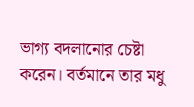ভাগ্য বদলানোর চেষ্টা করেন। বর্তমানে তার মধু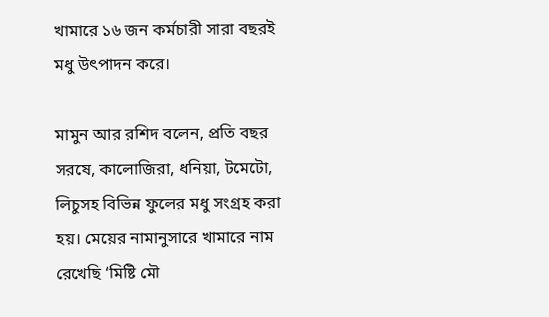খামারে ১৬ জন কর্মচারী সারা বছরই মধু উৎপাদন করে।

মামুন আর রশিদ বলেন, প্রতি বছর সরষে, কালোজিরা, ধনিয়া, টমেটো, লিচুসহ বিভিন্ন ফুলের মধু সংগ্রহ করা হয়। মেয়ের নামানুসারে খামারে নাম রেখেছি ‘মিষ্টি মৌ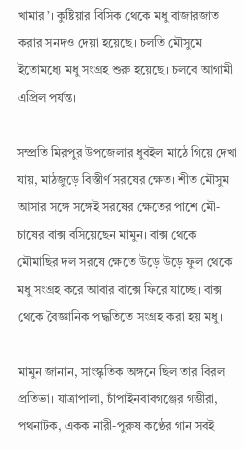খামার’। কুষ্টিয়ার বিসিক থেকে মধু বাজারজাত করার সনদও দেয়া হয়েছে। চলতি মৌসুমে ইতোমধ্যে মধু সংগ্রহ শুরু হয়েছে। চলবে আগামী এপ্রিল পর্যন্ত।

সম্প্রতি মিরপুর উপজেলার ধুবইল মাঠে গিয়ে দেখা যায়, মাঠজুড়ে বিস্তীর্ণ সরষের ক্ষেত। শীত মৌসুম আসার সঙ্গে সঙ্গেই সরষের ক্ষেতের পাশে মৌ-চাষের বাক্স বসিয়েছেন মামুন। বাক্স থেকে মৌমাছির দল সরষে ক্ষেতে উড়ে উড়ে ফুল থেকে মধু সংগ্রহ করে আবার বাক্সে ফিরে যাচ্ছে। বাক্স থেকে বৈজ্ঞানিক পদ্ধতিতে সংগ্রহ করা হয় মধু।

মামুন জানান, সাংস্কৃতিক অঙ্গনে ছিল তার বিরল প্রতিভা। যাত্রাপালা, চাঁপাইনবাবগঞ্জের গম্ভীরা, পথনাটক, একক নারী-পুরুষ কণ্ঠের গান সবই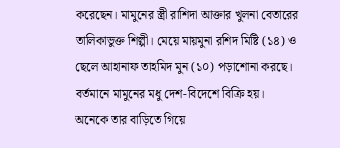করেছেন। মামুনের স্ত্রী রাশিদা আক্তার খুলনা বেতারের তালিকাভুক্ত শিল্পী। মেয়ে মায়মুনা রশিদ মিষ্টি (১৪) ও ছেলে আহানাফ তাহমিদ মুন (১০) পড়াশোনা করছে। বর্তমানে মামুনের মধু দেশ-বিদেশে বিক্রি হয়। অনেকে তার বাড়িতে গিয়ে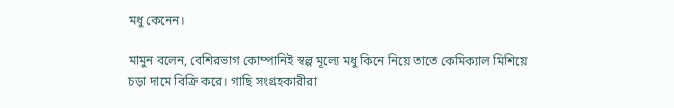মধু কেনেন।

মামুন বলেন, বেশিরভাগ কোম্পানিই স্বল্প মূল্যে মধু কিনে নিয়ে তাতে কেমিক্যাল মিশিয়ে চড়া দামে বিক্রি করে। গাছি সংগ্রহকারীরা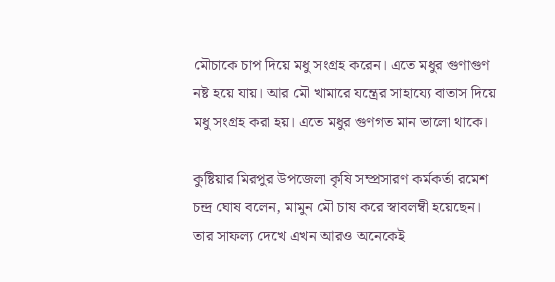মৌচাকে চাপ দিয়ে মধু সংগ্রহ করেন। এতে মধুর গুণাগুণ নষ্ট হয়ে যায়। আর মৌ খামারে যন্ত্রের সাহায্যে বাতাস দিয়ে মধু সংগ্রহ করা হয়। এতে মধুর গুণগত মান ভালো থাকে।

কুষ্টিয়ার মিরপুর উপজেলা কৃষি সম্প্রসারণ কর্মকর্তা রমেশ চন্দ্র ঘোষ বলেন, মামুন মৌ চাষ করে স্বাবলম্বী হয়েছেন। তার সাফল্য দেখে এখন আরও অনেকেই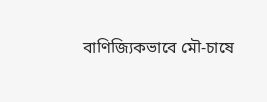বাণিজ্যিকভাবে মৌ-চাষে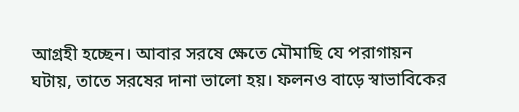আগ্রহী হচ্ছেন। আবার সরষে ক্ষেতে মৌমাছি যে পরাগায়ন ঘটায়, তাতে সরষের দানা ভালো হয়। ফলনও বাড়ে স্বাভাবিকের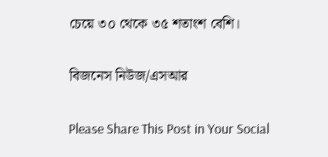চেয়ে ৩০ থেকে ৩৫ শতাংশ বেশি।

বিজনেস নিউজ/এসআর

Please Share This Post in Your Social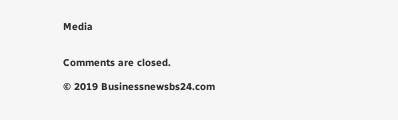Media


Comments are closed.

© 2019 Businessnewsbs24.com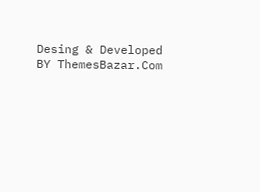Desing & Developed BY ThemesBazar.Com